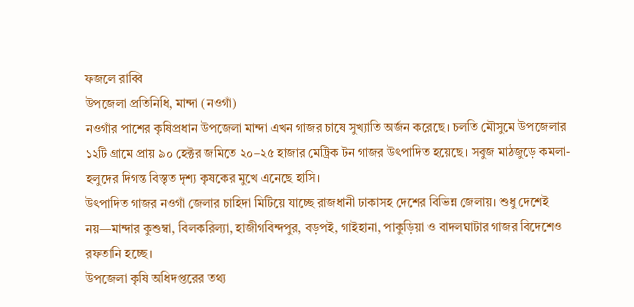ফজলে রাব্বি
উপজেলা প্রতিনিধি, মান্দা (নওগাঁ)
নওগাঁর পাশের কৃষিপ্রধান উপজেলা মান্দা এখন গাজর চাষে সুখ্যাতি অর্জন করেছে। চলতি মৌসুমে উপজেলার ১২টি গ্রামে প্রায় ৯০ হেক্টর জমিতে ২০–২৫ হাজার মেট্রিক টন গাজর উৎপাদিত হয়েছে। সবুজ মাঠজুড়ে কমলা-হলুদের দিগন্ত বিস্তৃত দৃশ্য কৃষকের মুখে এনেছে হাসি।
উৎপাদিত গাজর নওগাঁ জেলার চাহিদা মিটিয়ে যাচ্ছে রাজধানী ঢাকাসহ দেশের বিভিন্ন জেলায়। শুধু দেশেই নয়—মান্দার কুশুম্বা, বিলকরিল্যা, হাজীগবিন্দপুর, বড়পই, গাইহানা, পাকুড়িয়া ও বাদলঘাটার গাজর বিদেশেও রফতানি হচ্ছে।
উপজেলা কৃষি অধিদপ্তরের তথ্য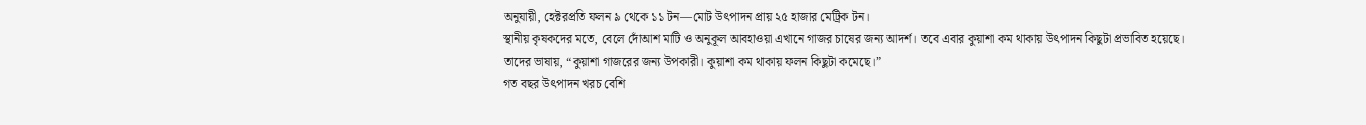অনুযায়ী, হেক্টরপ্রতি ফলন ৯ থেকে ১১ টন—মোট উৎপাদন প্রায় ২৫ হাজার মেট্রিক টন।
স্থানীয় কৃষকদের মতে, বেলে দোঁআশ মাটি ও অনুকূল আবহাওয়া এখানে গাজর চাষের জন্য আদর্শ। তবে এবার কুয়াশা কম থাকায় উৎপাদন কিছুটা প্রভাবিত হয়েছে।
তাদের ভাষায়, “কুয়াশা গাজরের জন্য উপকারী। কুয়াশা কম থাকায় ফলন কিছুটা কমেছে।”
গত বছর উৎপাদন খরচ বেশি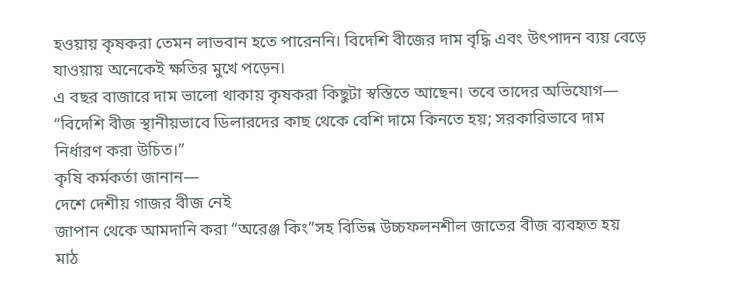হওয়ায় কৃষকরা তেমন লাভবান হতে পারেননি। বিদেশি বীজের দাম বৃদ্ধি এবং উৎপাদন ব্যয় বেড়ে যাওয়ায় অনেকেই ক্ষতির মুখে পড়েন।
এ বছর বাজারে দাম ভালো থাকায় কৃষকরা কিছুটা স্বস্তিতে আছেন। তবে তাদের অভিযোগ—
“বিদেশি বীজ স্থানীয়ভাবে ডিলারদের কাছ থেকে বেশি দামে কিনতে হয়; সরকারিভাবে দাম নির্ধারণ করা উচিত।”
কৃষি কর্মকর্তা জানান—
দেশে দেশীয় গাজর বীজ নেই
জাপান থেকে আমদানি করা “অরেঞ্জ কিং”সহ বিভিন্ন উচ্চফলনশীল জাতের বীজ ব্যবহৃত হয়
মাঠ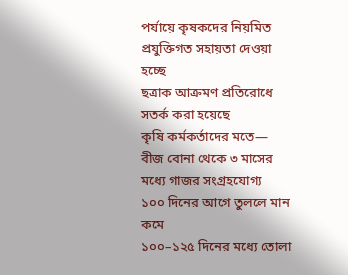পর্যায়ে কৃষকদের নিয়মিত প্রযুক্তিগত সহায়তা দেওয়া হচ্ছে
ছত্রাক আক্রমণ প্রতিরোধে সতর্ক করা হয়েছে
কৃষি কর্মকর্তাদের মতে—
বীজ বোনা থেকে ৩ মাসের মধ্যে গাজর সংগ্রহযোগ্য
১০০ দিনের আগে তুললে মান কমে
১০০–১২৫ দিনের মধ্যে তোলা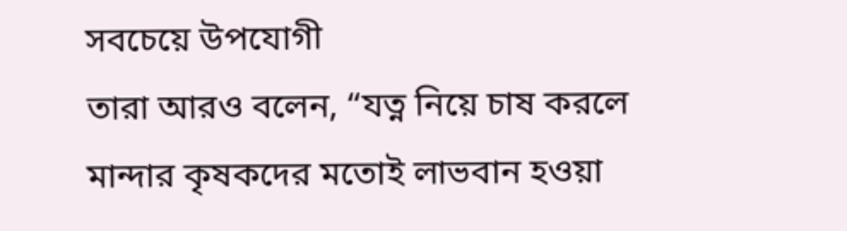সবচেয়ে উপযোগী
তারা আরও বলেন, “যত্ন নিয়ে চাষ করলে মান্দার কৃষকদের মতোই লাভবান হওয়া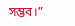সম্ভব।”